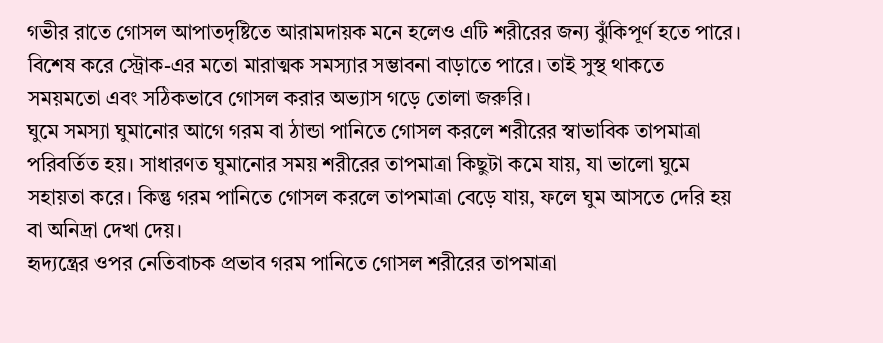গভীর রাতে গোসল আপাতদৃষ্টিতে আরামদায়ক মনে হলেও এটি শরীরের জন্য ঝুঁকিপূর্ণ হতে পারে। বিশেষ করে স্ট্রোক-এর মতো মারাত্মক সমস্যার সম্ভাবনা বাড়াতে পারে। তাই সুস্থ থাকতে সময়মতো এবং সঠিকভাবে গোসল করার অভ্যাস গড়ে তোলা জরুরি।
ঘুমে সমস্যা ঘুমানোর আগে গরম বা ঠান্ডা পানিতে গোসল করলে শরীরের স্বাভাবিক তাপমাত্রা পরিবর্তিত হয়। সাধারণত ঘুমানোর সময় শরীরের তাপমাত্রা কিছুটা কমে যায়, যা ভালো ঘুমে সহায়তা করে। কিন্তু গরম পানিতে গোসল করলে তাপমাত্রা বেড়ে যায়, ফলে ঘুম আসতে দেরি হয় বা অনিদ্রা দেখা দেয়।
হৃদ্যন্ত্রের ওপর নেতিবাচক প্রভাব গরম পানিতে গোসল শরীরের তাপমাত্রা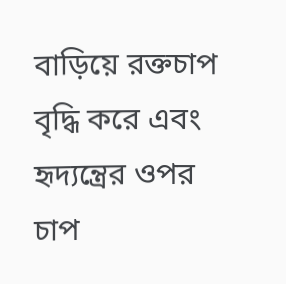বাড়িয়ে রক্তচাপ বৃদ্ধি করে এবং হৃদ্যন্ত্রের ওপর চাপ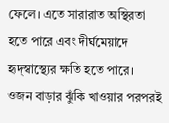ফেলে। এতে সারারাত অস্থিরতা হতে পারে এবং দীর্ঘমেয়াদে হৃদ্স্বাস্থ্যের ক্ষতি হতে পারে।
ওজন বাড়ার ঝুঁকি খাওয়ার পরপরই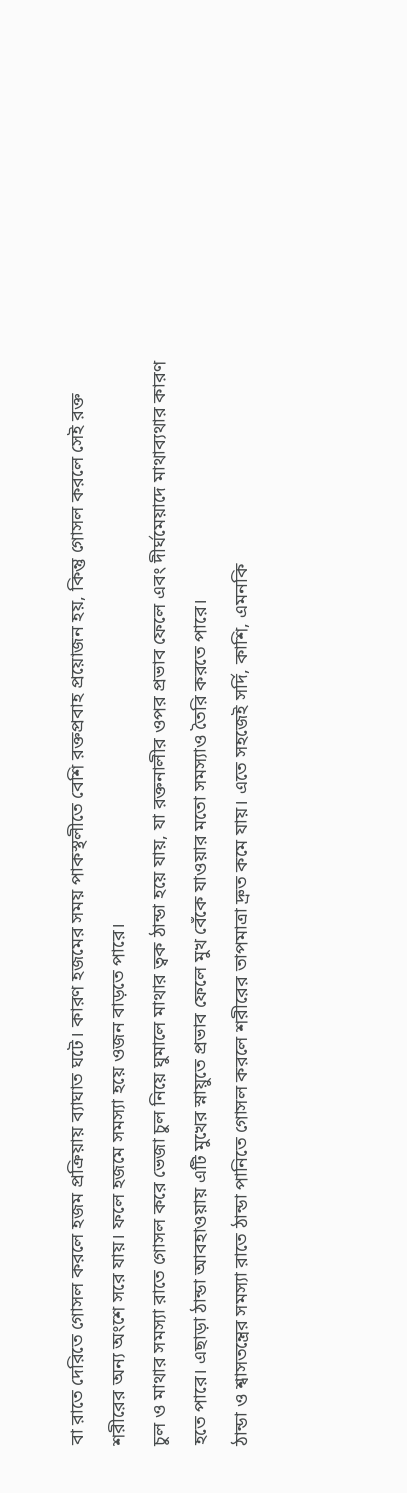বা রাতে দেরিতে গোসল করলে হজম প্রক্রিয়ায় ব্যাঘাত ঘটে। কারণ হজমের সময় পাকস্থলীতে বেশি রক্তপ্রবাহ প্রয়োজন হয়, কিন্তু গোসল করলে সেই রক্ত শরীরের অন্য অংশে সরে যায়। ফলে হজমে সমস্যা হয়ে ওজন বাড়তে পারে।
চুল ও মাথার সমস্যা রাতে গোসল করে ভেজা চুল নিয়ে ঘুমালে মাথার ত্বক ঠান্ডা হয়ে যায়, যা রক্তনালীর ওপর প্রভাব ফেলে এবং দীর্ঘমেয়াদে মাথাব্যথার কারণ হতে পারে। এছাড়া ঠান্ডা আবহাওয়ায় এটি মুখের স্নায়ুতে প্রভাব ফেলে মুখ বেঁকে যাওয়ার মতো সমস্যাও তৈরি করতে পারে।
ঠান্ডা ও শ্বাসতন্ত্রের সমস্যা রাতে ঠান্ডা পানিতে গোসল করলে শরীরের তাপমাত্রা দ্রুত কমে যায়। এতে সহজেই সর্দি, কাশি, এমনকি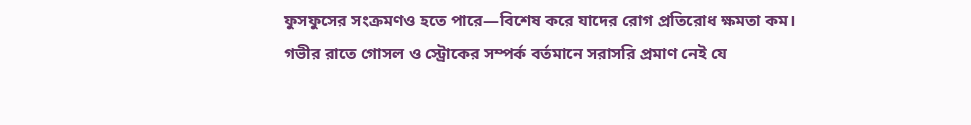ফুসফুসের সংক্রমণও হতে পারে—বিশেষ করে যাদের রোগ প্রতিরোধ ক্ষমতা কম।
গভীর রাতে গোসল ও স্ট্রোকের সম্পর্ক বর্তমানে সরাসরি প্রমাণ নেই যে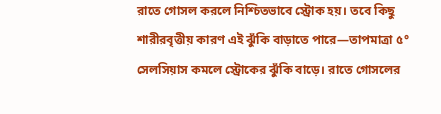রাতে গোসল করলে নিশ্চিতভাবে স্ট্রোক হয়। তবে কিছু শারীরবৃত্তীয় কারণ এই ঝুঁকি বাড়াতে পারে—তাপমাত্রা ৫° সেলসিয়াস কমলে স্ট্রোকের ঝুঁকি বাড়ে। রাতে গোসলের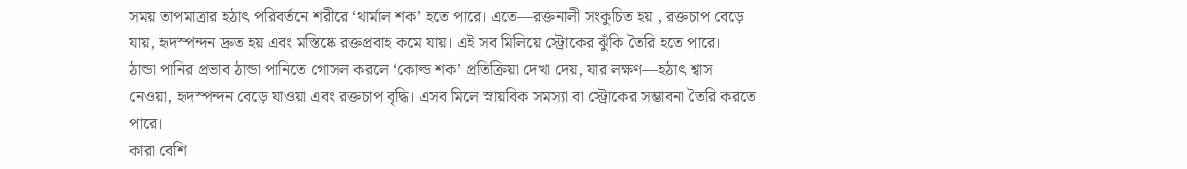সময় তাপমাত্রার হঠাৎ পরিবর্তনে শরীরে ‘থার্মাল শক’ হতে পারে। এতে—রক্তনালী সংকুচিত হয় , রক্তচাপ বেড়ে যায়, হৃদস্পন্দন দ্রুত হয় এবং মস্তিষ্কে রক্তপ্রবাহ কমে যায়। এই সব মিলিয়ে স্ট্রোকের ঝুঁকি তৈরি হতে পারে।
ঠান্ডা পানির প্রভাব ঠান্ডা পানিতে গোসল করলে ‘কোল্ড শক’ প্রতিক্রিয়া দেখা দেয়, যার লক্ষণ—হঠাৎ শ্বাস নেওয়া, হৃদস্পন্দন বেড়ে যাওয়া এবং রক্তচাপ বৃদ্ধি। এসব মিলে স্নায়বিক সমস্যা বা স্ট্রোকের সম্ভাবনা তৈরি করতে পারে।
কারা বেশি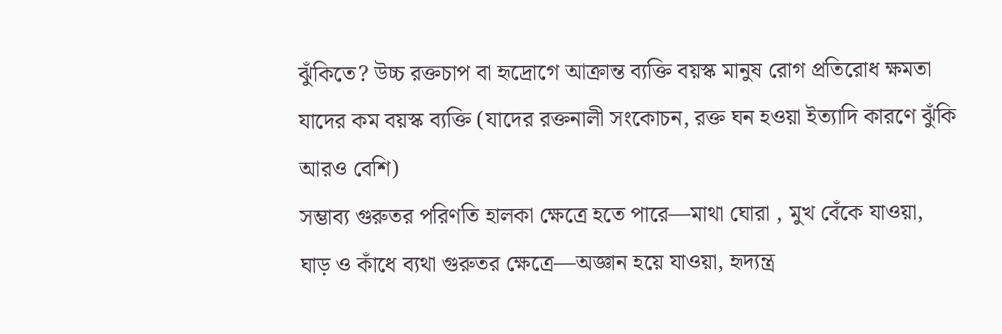ঝুঁকিতে? উচ্চ রক্তচাপ বা হৃদ্রোগে আক্রান্ত ব্যক্তি বয়স্ক মানুষ রোগ প্রতিরোধ ক্ষমতা যাদের কম বয়স্ক ব্যক্তি (যাদের রক্তনালী সংকোচন, রক্ত ঘন হওয়া ইত্যাদি কারণে ঝুঁকি আরও বেশি)
সম্ভাব্য গুরুতর পরিণতি হালকা ক্ষেত্রে হতে পারে—মাথা ঘোরা , মুখ বেঁকে যাওয়া, ঘাড় ও কাঁধে ব্যথা গুরুতর ক্ষেত্রে—অজ্ঞান হয়ে যাওয়া, হৃদ্যন্ত্র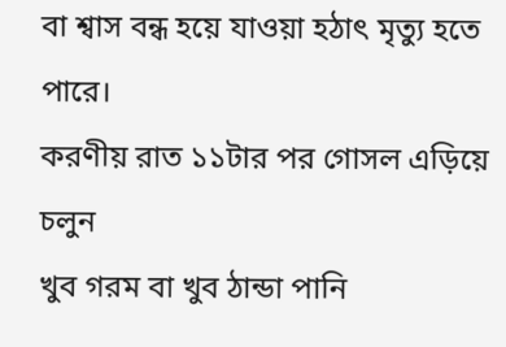বা শ্বাস বন্ধ হয়ে যাওয়া হঠাৎ মৃত্যু হতে পারে।
করণীয় রাত ১১টার পর গোসল এড়িয়ে চলুন
খুব গরম বা খুব ঠান্ডা পানি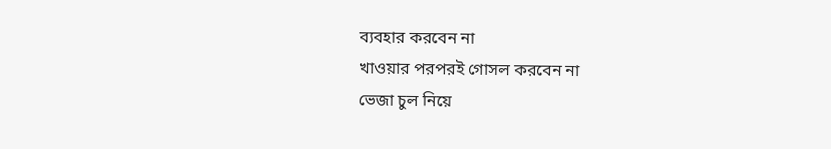ব্যবহার করবেন না
খাওয়ার পরপরই গোসল করবেন না
ভেজা চুল নিয়ে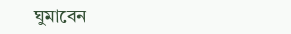ঘুমাবেন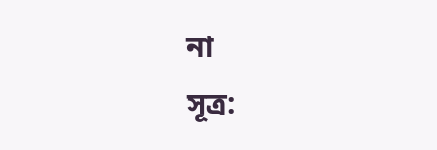না
সূত্র: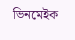ভিনমেইক